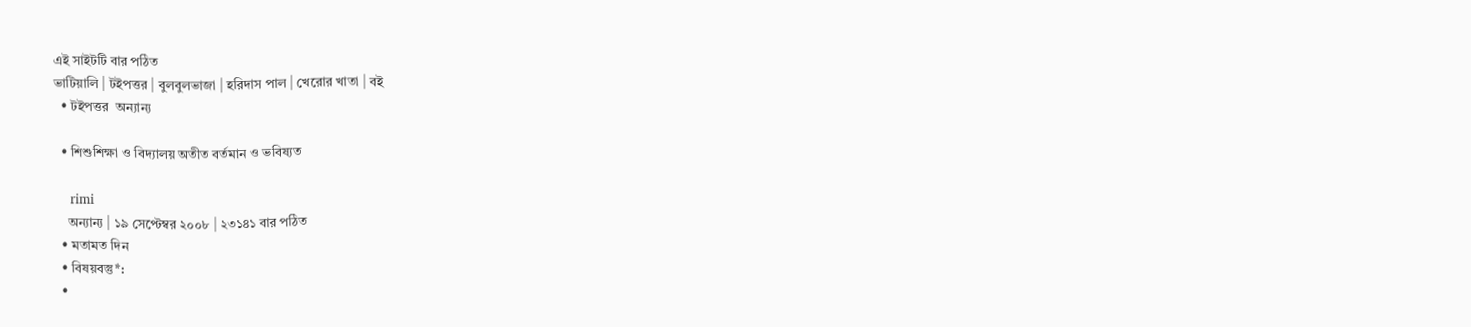এই সাইটটি বার পঠিত
ভাটিয়ালি | টইপত্তর | বুলবুলভাজা | হরিদাস পাল | খেরোর খাতা | বই
  • টইপত্তর  অন্যান্য

  • শিশুশিক্ষা ও বিদ্যালয় অতীত বর্তমান ও ভবিষ্যত

    rimi
    অন্যান্য | ১৯ সেপ্টেম্বর ২০০৮ | ২৩১৪১ বার পঠিত
  • মতামত দিন
  • বিষয়বস্তু*:
  •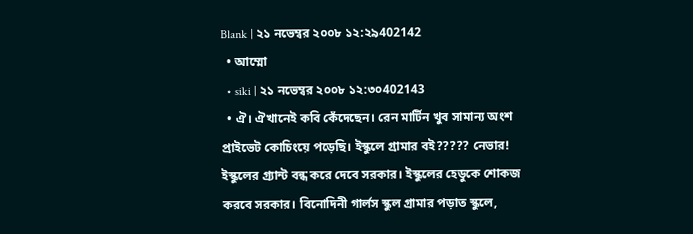Blank | ২১ নভেম্বর ২০০৮ ১২:২৯402142
  • আম্মো
  • siki | ২১ নভেম্বর ২০০৮ ১২:৩০402143
  • ঐ। ঐখানেই কবি কেঁদেছেন। রেন মার্টিন খুব সামান্য অংশ প্রাইভেট কোচিংয়ে পড়েছি। ইস্কুলে গ্রামার বই????? নেভার! ইস্কুলের গ্র্যান্ট বন্ধ করে দেবে সরকার। ইস্কুলের হেডুকে শোকজ করবে সরকার। বিনোদিনী গার্লস স্কুল গ্রামার পড়াত স্কুলে,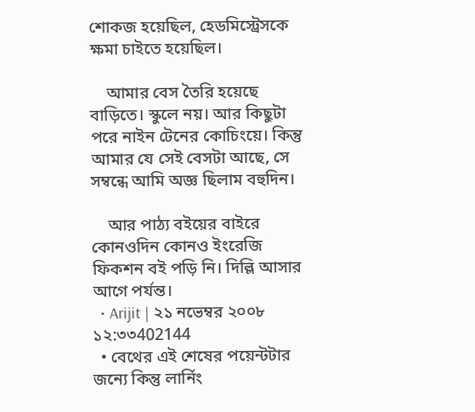শোকজ হয়েছিল, হেডমিস্ট্রেসকে ক্ষমা চাইতে হয়েছিল।

    আমার বেস তৈরি হয়েছে বাড়িতে। স্কুলে নয়। আর কিছুটা পরে নাইন টেনের কোচিংয়ে। কিন্তু আমার যে সেই বেসটা আছে, সে সম্বন্ধে আমি অজ্ঞ ছিলাম বহুদিন।

    আর পাঠ্য বইয়ের বাইরে কোনওদিন কোনও ইংরেজি ফিকশন বই পড়ি নি। দিল্লি আসার আগে পর্যন্ত।
  • Arijit | ২১ নভেম্বর ২০০৮ ১২:৩৩402144
  • বেথের এই শেষের পয়েন্টটার জন্যে কিন্তু লার্নিং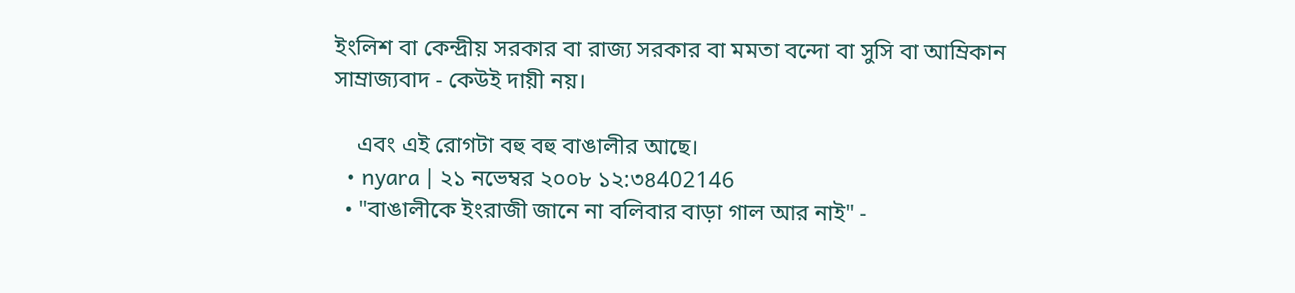ইংলিশ বা কেন্দ্রীয় সরকার বা রাজ্য সরকার বা মমতা বন্দো বা সুসি বা আম্রিকান সাম্রাজ্যবাদ - কেউই দায়ী নয়।

    এবং এই রোগটা বহু বহু বাঙালীর আছে।
  • nyara | ২১ নভেম্বর ২০০৮ ১২:৩৪402146
  • "বাঙালীকে ইংরাজী জানে না বলিবার বাড়া গাল আর নাই" -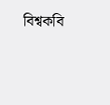বিশ্বকবি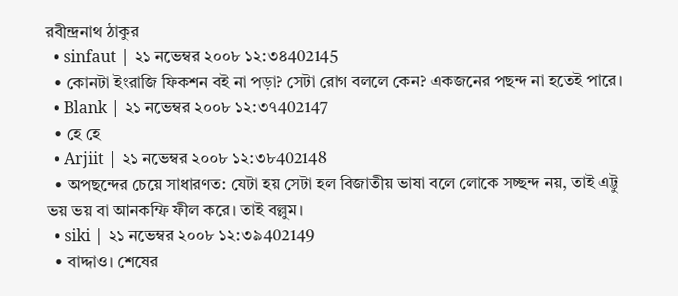রবীন্দ্রনাথ ঠাকুর
  • sinfaut | ২১ নভেম্বর ২০০৮ ১২:৩৪402145
  • কোনটা ইংরাজি ফিকশন বই না পড়া? সেটা রোগ বললে কেন? একজনের পছন্দ না হতেই পারে।
  • Blank | ২১ নভেম্বর ২০০৮ ১২:৩৭402147
  • হে হে
  • Arjiit | ২১ নভেম্বর ২০০৮ ১২:৩৮402148
  • অপছন্দের চেয়ে সাধারণত: যেটা হয় সেটা হল বিজাতীয় ভাষা বলে লোকে সচ্ছন্দ নয়, তাই এট্টু ভয় ভয় বা আনকম্ফি ফীল করে। তাই বল্লুম।
  • siki | ২১ নভেম্বর ২০০৮ ১২:৩৯402149
  • বাদ্দাও। শেষের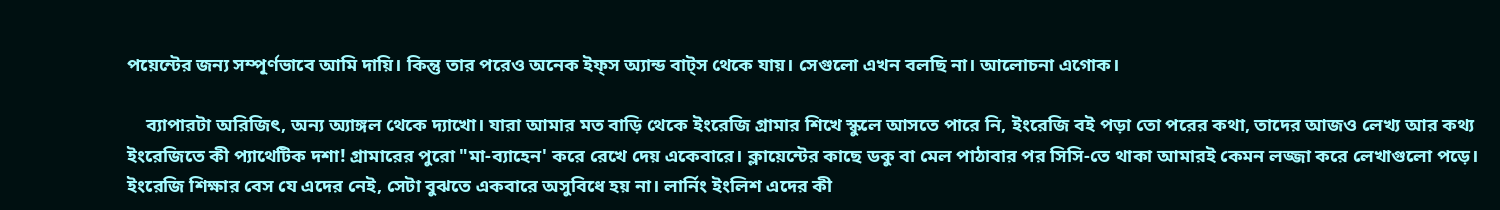পয়েন্টের জন্য সম্পূর্ণভাবে আমি দায়ি। কিন্তু তার পরেও অনেক ইফ্‌স অ্যান্ড বাট্‌স থেকে যায়। সেগুলো এখন বলছি না। আলোচনা এগোক।

    ব্যাপারটা অরিজিৎ, অন্য অ্যাঙ্গল থেকে দ্যাখো। যারা আমার মত বাড়ি থেকে ইংরেজি গ্রামার শিখে স্কুলে আসতে পারে নি, ইংরেজি বই পড়া তো পরের কথা, তাদের আজও লেখ্য আর কথ্য ইংরেজিতে কী প্যাথেটিক দশা! গ্রামারের পুরো "মা-ব্যাহেন' করে রেখে দেয় একেবারে। ক্লায়েন্টের কাছে ডকু বা মেল পাঠাবার পর সিসি-তে থাকা আমারই কেমন লজ্জা করে লেখাগুলো পড়ে। ইংরেজি শিক্ষার বেস যে এদের নেই, সেটা বুঝতে একবারে অসুবিধে হয় না। লার্নিং ইংলিশ এদের কী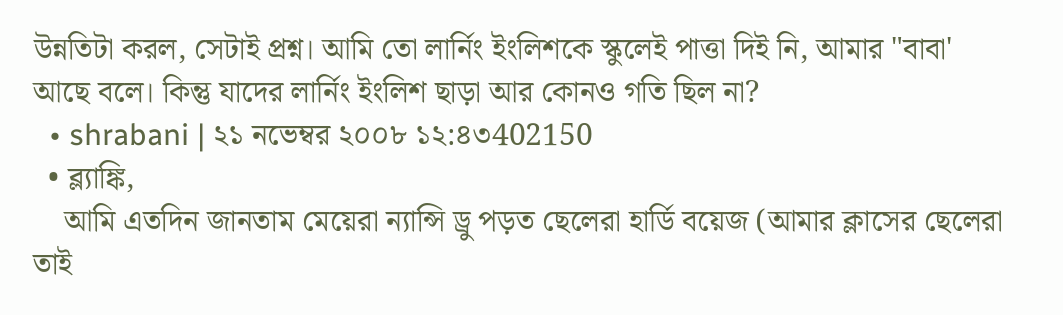উন্নতিটা করল, সেটাই প্রশ্ন। আমি তো লার্নিং ইংলিশকে স্কুলেই পাত্তা দিই নি, আমার "বাবা' আছে বলে। কিন্তু যাদের লার্নিং ইংলিশ ছাড়া আর কোনও গতি ছিল না?
  • shrabani | ২১ নভেম্বর ২০০৮ ১২:৪৩402150
  • ব্ল্যাঙ্কি,
    আমি এতদিন জানতাম মেয়েরা ন্যান্সি ড্রু পড়ত ছেলেরা হার্ডি বয়েজ (আমার ক্লাসের ছেলেরা তাই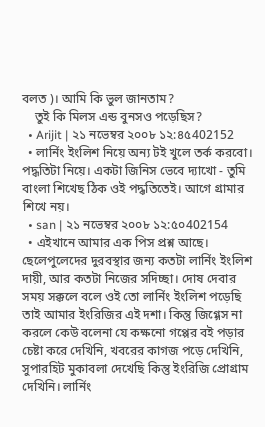বলত )। আমি কি ভুল জানতাম?
    তুই কি মিলস এন্ড বুনসও পড়েছিস?
  • Arijit | ২১ নভেম্বর ২০০৮ ১২:৪৫402152
  • লার্নিং ইংলিশ নিয়ে অন্য টই খুলে তর্ক করবো। পদ্ধতিটা নিয়ে। একটা জিনিস ভেবে দ্যাখো - তুমি বাংলা শিখেছ ঠিক ওই পদ্ধতিতেই। আগে গ্রামার শিখে নয়।
  • san | ২১ নভেম্বর ২০০৮ ১২:৫০402154
  • এইখানে আমার এক পিস প্রশ্ন আছে। ছেলেপুলেদের দুরবস্থার জন্য কতটা লার্নিং ইংলিশ দায়ী, আর কতটা নিজের সদিচ্ছা। দোষ দেবার সময় সক্কলে বলে ওই তো লার্নিং ইংলিশ পড়েছি তাই আমার ইংরিজির এই দশা। কিন্তু জিগ্গেস না করলে কেউ বলেনা যে কক্ষনো গপ্পের বই পড়ার চেষ্টা করে দেখিনি, খবরের কাগজ পড়ে দেখিনি, সুপারহিট মুকাবলা দেখেছি কিন্তু ইংরিজি প্রোগ্রাম দেখিনি। লার্নিং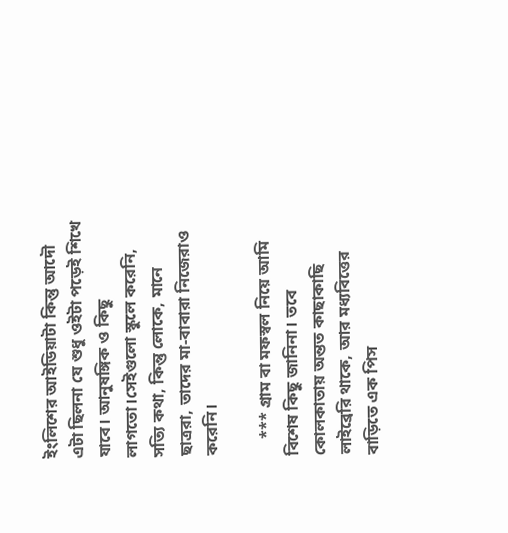ইংলিশের আইডিয়াটা কিন্তু আদৌ এটা ছিলনা যে শুধু ওইটা পড়েই শিখে যাবে। আনুষঙ্গিক ও কিছু লাগতো।সেইগুলো স্কুলে করেনি, সত্যি কথা, কিন্তু লোকে, মানে ছাত্ররা, তাদের মা-বাবারা নিজেরাও করেনি।

    *** গ্রাম বা মফস্বল নিয়ে আমি বিশেষ কিছু জানিনা। তবে কোলকাতায় অন্তত কাছাকাছি লাইব্রেরি থাকে, আর মধ্যবিত্তের বাড়িতে এক পিস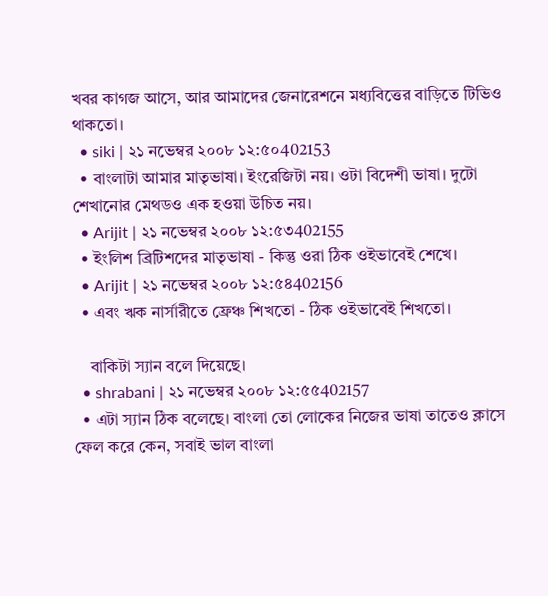খবর কাগজ আসে, আর আমাদের জেনারেশনে মধ্যবিত্তের বাড়িতে টিভিও থাকতো।
  • siki | ২১ নভেম্বর ২০০৮ ১২:৫০402153
  • বাংলাটা আমার মাতৃভাষা। ইংরেজিটা নয়। ওটা বিদেশী ভাষা। দুটো শেখানোর মেথডও এক হওয়া উচিত নয়।
  • Arijit | ২১ নভেম্বর ২০০৮ ১২:৫৩402155
  • ইংলিশ ব্রিটিশদের মাতৃভাষা - কিন্তু ওরা ঠিক ওইভাবেই শেখে।
  • Arijit | ২১ নভেম্বর ২০০৮ ১২:৫৪402156
  • এবং ঋক নার্সারীতে ফ্রেঞ্চ শিখতো - ঠিক ওইভাবেই শিখতো।

    বাকিটা স্যান বলে দিয়েছে।
  • shrabani | ২১ নভেম্বর ২০০৮ ১২:৫৫402157
  • এটা স্যান ঠিক বলেছে। বাংলা তো লোকের নিজের ভাষা তাতেও ক্লাসে ফেল করে কেন, সবাই ভাল বাংলা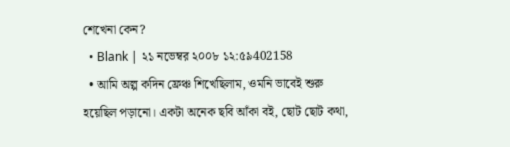শেখেনা কেন?
  • Blank | ২১ নভেম্বর ২০০৮ ১২:৫৯402158
  • আমি অল্প কদিন ফ্রেঞ্চ শিখেছিলাম, ওমনি ভাবেই শুরু হয়েছিল পড়ানো। একটা অনেক ছবি আঁকা বই, ছোট ছোট কথা,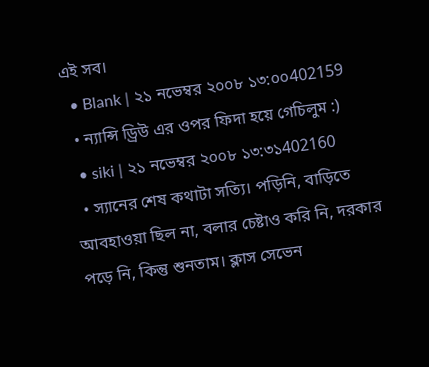এই সব।
  • Blank | ২১ নভেম্বর ২০০৮ ১৩:০০402159
  • ন্যান্সি ড্রিউ এর ওপর ফিদা হয়ে গেচিলুম :)
  • siki | ২১ নভেম্বর ২০০৮ ১৩:৩১402160
  • স্যানের শেষ কথাটা সত্যি। পড়িনি, বাড়িতে আবহাওয়া ছিল না, বলার চেষ্টাও করি নি, দরকার পড়ে নি, কিন্তু শুনতাম। ক্লাস সেভেন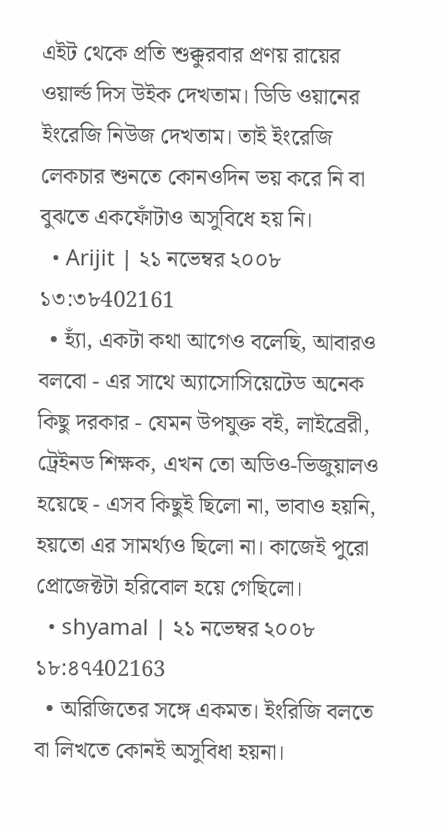এইট থেকে প্রতি শুক্কুরবার প্রণয় রায়ের ওয়ার্ল্ড দিস উইক দেখতাম। ডিডি ওয়ানের ইংরেজি নিউজ দেখতাম। তাই ইংরেজি লেকচার শুনতে কোনওদিন ভয় করে নি বা বুঝতে একফোঁটাও অসুবিধে হয় নি।
  • Arijit | ২১ নভেম্বর ২০০৮ ১৩:৩৮402161
  • হ্যাঁ, একটা কথা আগেও বলেছি, আবারও বলবো - এর সাথে অ্যাসোসিয়েটেড অনেক কিছু দরকার - যেমন উপযুক্ত বই, লাইব্রেরী, ট্রেইনড শিক্ষক, এখন তো অডিও-ভিজুয়ালও হয়েছে - এসব কিছুই ছিলো না, ভাবাও হয়নি, হয়তো এর সামর্থ্যও ছিলো না। কাজেই পুরো প্রোজেক্টটা হরিবোল হয়ে গেছিলো।
  • shyamal | ২১ নভেম্বর ২০০৮ ১৮:৪৭402163
  • অরিজিতের সঙ্গে একমত। ইংরিজি বলতে বা লিখতে কোনই অসুবিধা হয়না।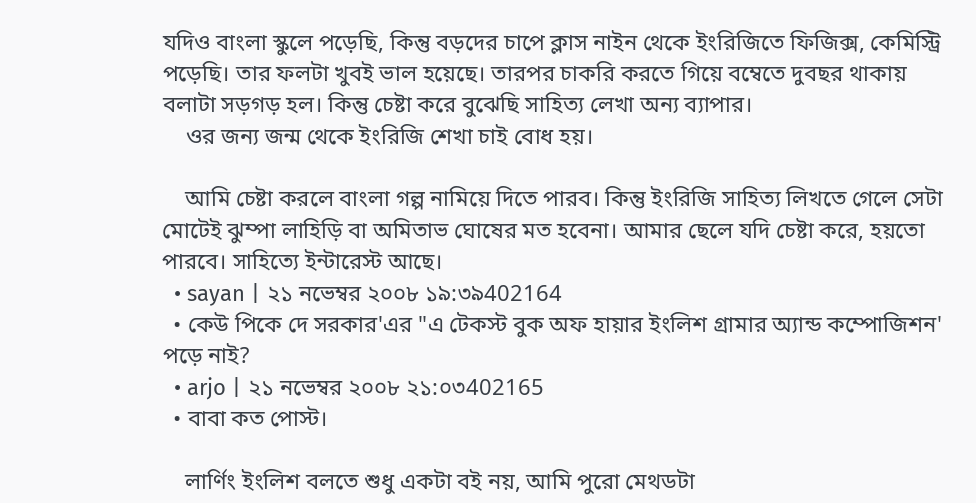যদিও বাংলা স্কুলে পড়েছি, কিন্তু বড়দের চাপে ক্লাস নাইন থেকে ইংরিজিতে ফিজিক্স, কেমিস্ট্রি পড়েছি। তার ফলটা খুবই ভাল হয়েছে। তারপর চাকরি করতে গিয়ে বম্বেতে দুবছর থাকায় বলাটা সড়গড় হল। কিন্তু চেষ্টা করে বুঝেছি সাহিত্য লেখা অন্য ব্যাপার।
    ওর জন্য জন্ম থেকে ইংরিজি শেখা চাই বোধ হয়।

    আমি চেষ্টা করলে বাংলা গল্প নামিয়ে দিতে পারব। কিন্তু ইংরিজি সাহিত্য লিখতে গেলে সেটা মোটেই ঝুম্পা লাহিড়ি বা অমিতাভ ঘোষের মত হবেনা। আমার ছেলে যদি চেষ্টা করে, হয়তো পারবে। সাহিত্যে ইন্টারেস্ট আছে।
  • sayan | ২১ নভেম্বর ২০০৮ ১৯:৩৯402164
  • কেউ পিকে দে সরকার'এর "এ টেকস্ট বুক অফ হায়ার ইংলিশ গ্রামার অ্যান্ড কম্পোজিশন' পড়ে নাই?
  • arjo | ২১ নভেম্বর ২০০৮ ২১:০৩402165
  • বাবা কত পোস্ট।

    লার্ণিং ইংলিশ বলতে শুধু একটা বই নয়, আমি পুরো মেথডটা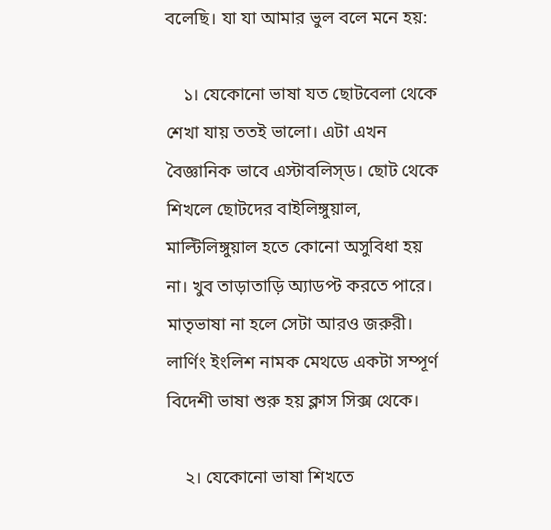বলেছি। যা যা আমার ভুল বলে মনে হয়:

    ১। যেকোনো ভাষা যত ছোটবেলা থেকে শেখা যায় ততই ভালো। এটা এখন বৈজ্ঞানিক ভাবে এস্টাবলিস্‌ড। ছোট থেকে শিখলে ছোটদের বাইলিঙ্গুয়াল, মাল্টিলিঙ্গুয়াল হতে কোনো অসুবিধা হয় না। খুব তাড়াতাড়ি অ্যাডপ্ট করতে পারে। মাতৃভাষা না হলে সেটা আরও জরুরী। লার্ণিং ইংলিশ নামক মেথডে একটা সম্পূর্ণ বিদেশী ভাষা শুরু হয় ক্লাস সিক্স থেকে।

    ২। যেকোনো ভাষা শিখতে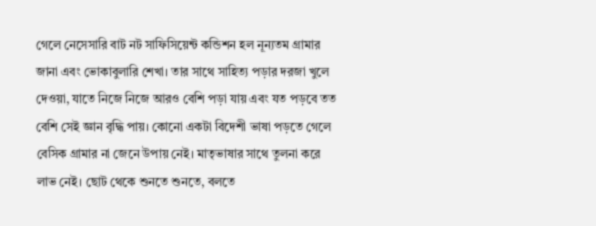গেলে নেসেসারি বাট নট সাফিসিয়েন্ট কন্ডিশন হল নূন্যতম গ্রামার জানা এবং ভোকাবুলারি শেখা। তার সাথে সাহিত্য পড়ার দরজা খুলে দেওয়া, যাতে নিজে নিজে আরও বেশি পড়া যায় এবং যত পড়বে তত বেশি সেই জ্ঞান বৃদ্ধি পায়। কোনো একটা বিদেশী ভাষা পড়তে গেলে বেসিক গ্রামার না জেনে উপায় নেই। মাতৃভাষার সাথে তুলনা করে লাভ নেই। ছোট থেকে শুনতে শুনতে, বলতে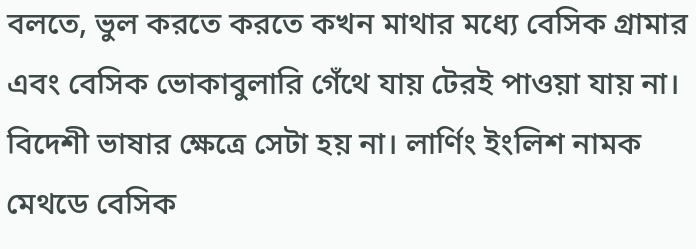বলতে, ভুল করতে করতে কখন মাথার মধ্যে বেসিক গ্রামার এবং বেসিক ভোকাবুলারি গেঁথে যায় টেরই পাওয়া যায় না। বিদেশী ভাষার ক্ষেত্রে সেটা হয় না। লার্ণিং ইংলিশ নামক মেথডে বেসিক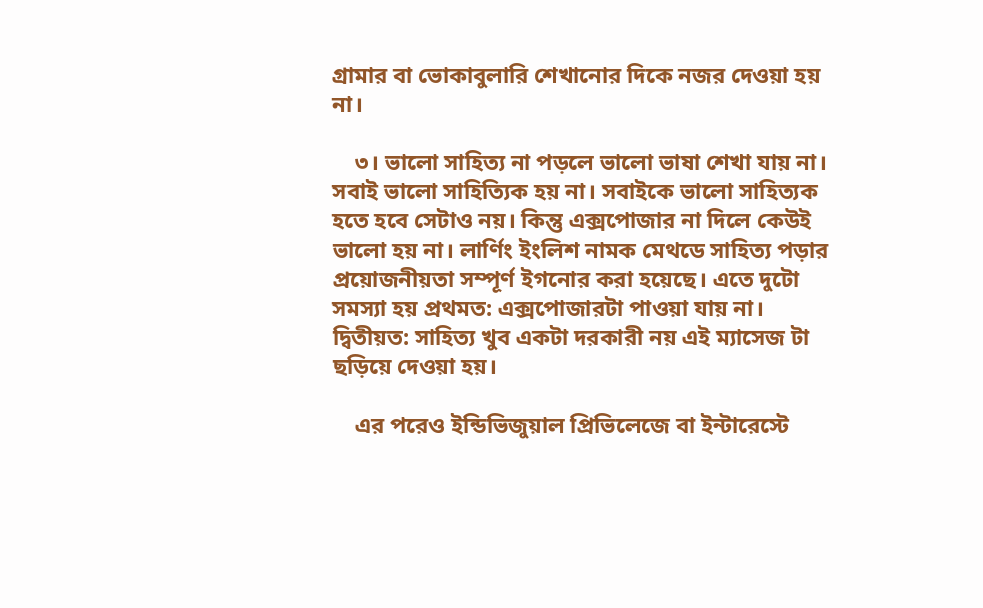গ্রামার বা ভোকাবুলারি শেখানোর দিকে নজর দেওয়া হয় না।

    ৩। ভালো সাহিত্য না পড়লে ভালো ভাষা শেখা যায় না। সবাই ভালো সাহিত্যিক হয় না। সবাইকে ভালো সাহিত্যক হতে হবে সেটাও নয়। কিন্তু এক্সপোজার না দিলে কেউই ভালো হয় না। লার্ণিং ইংলিশ নামক মেথডে সাহিত্য পড়ার প্রয়োজনীয়তা সম্পূর্ণ ইগনোর করা হয়েছে। এতে দুটো সমস্যা হয় প্রথমত: এক্সপোজারটা পাওয়া যায় না। দ্বিতীয়ত: সাহিত্য খুব একটা দরকারী নয় এই ম্যাসেজ টা ছড়িয়ে দেওয়া হয়।

    এর পরেও ইন্ডিভিজুয়াল প্রিভিলেজে বা ইন্টারেস্টে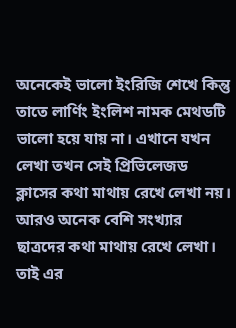অনেকেই ভালো ইংরিজি শেখে কিন্তু তাতে লার্ণিং ইংলিশ নামক মেথডটি ভালো হয়ে যায় না। এখানে যখন লেখা তখন সেই প্রিভিলেজড ক্লাসের কথা মাথায় রেখে লেখা নয়। আরও অনেক বেশি সংখ্যার ছাত্রদের কথা মাথায় রেখে লেখা। তাই এর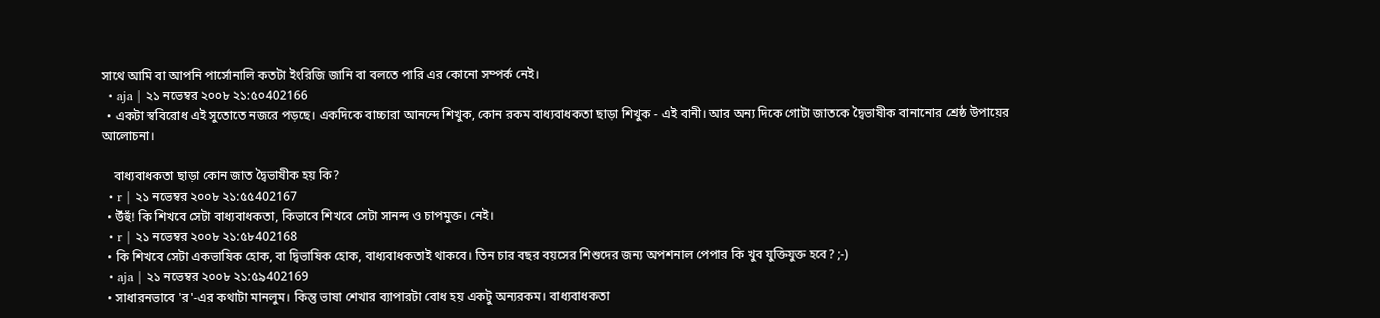সাথে আমি বা আপনি পার্সোনালি কতটা ইংরিজি জানি বা বলতে পারি এর কোনো সম্পর্ক নেই।
  • aja | ২১ নভেম্বর ২০০৮ ২১:৫০402166
  • একটা স্ববিরোধ এই সুতোতে নজরে পড়ছে। একদিকে বাচ্চারা আনন্দে শিখুক, কোন রকম বাধ্যবাধকতা ছাড়া শিখুক - এই বানী। আর অন্য দিকে গোটা জাতকে দ্বৈভাষীক বানানোর শ্রেষ্ঠ উপায়ের আলোচনা।

    বাধ্যবাধকতা ছাড়া কোন জাত দ্বৈভাষীক হয় কি?
  • r | ২১ নভেম্বর ২০০৮ ২১:৫৫402167
  • উঁহুঁ! কি শিখবে সেটা বাধ্যবাধকতা, কিভাবে শিখবে সেটা সানন্দ ও চাপমুক্ত। নেই।
  • r | ২১ নভেম্বর ২০০৮ ২১:৫৮402168
  • কি শিখবে সেটা একভাষিক হোক, বা দ্বিভাষিক হোক, বাধ্যবাধকতাই থাকবে। তিন চার বছর বয়সের শিশুদের জন্য অপশনাল পেপার কি খুব যুক্তিযুক্ত হবে? ;-)
  • aja | ২১ নভেম্বর ২০০৮ ২১:৫৯402169
  • সাধারনভাবে 'র'-এর কথাটা মানলুম। কিন্তু ভাষা শেখার ব্যাপারটা বোধ হয় একটু অন্যরকম। বাধ্যবাধকতা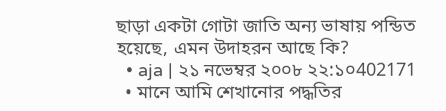ছাড়া একটা গোটা জাতি অন্য ভাষায় পন্ডিত হয়েছে, এমন উদাহরন আছে কি?
  • aja | ২১ নভেম্বর ২০০৮ ২২:১০402171
  • মানে আমি শেখানোর পদ্ধতির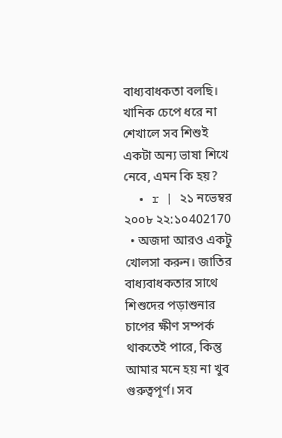বাধ্যবাধকতা বলছি। খানিক চেপে ধরে না শেখালে সব শিশুই একটা অন্য ভাষা শিখে নেবে, এমন কি হয়?
  • r | ২১ নভেম্বর ২০০৮ ২২:১০402170
  • অজদা আরও একটু খোলসা করুন। জাতির বাধ্যবাধকতার সাথে শিশুদের পড়াশুনার চাপের ক্ষীণ সম্পর্ক থাকতেই পারে, কিন্তু আমার মনে হয় না খুব গুরুত্বপূর্ণ। সব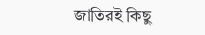জাতিরই কিছু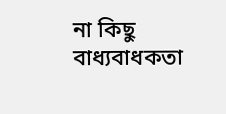না কিছু বাধ্যবাধকতা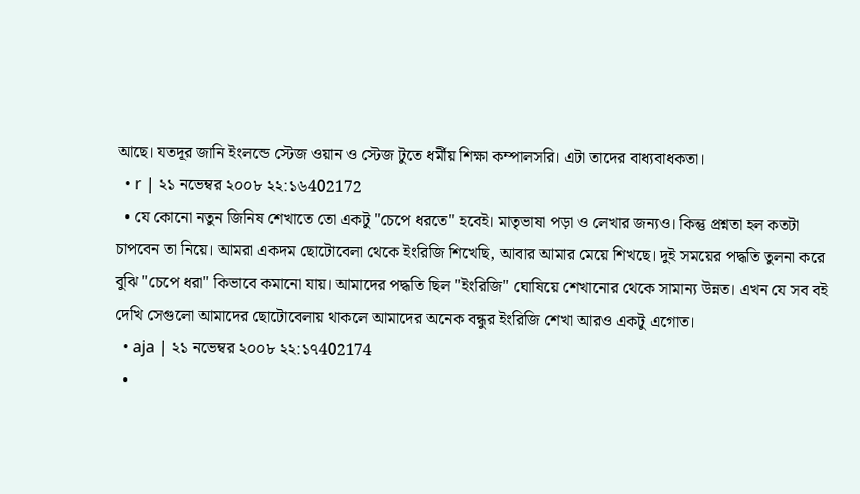আছে। যতদূর জানি ইংলন্ডে স্টেজ ওয়ান ও স্টেজ টুতে ধর্মীয় শিক্ষা কম্পালসরি। এটা তাদের বাধ্যবাধকতা।
  • r | ২১ নভেম্বর ২০০৮ ২২:১৬402172
  • যে কোনো নতুন জিনিষ শেখাতে তো একটু "চেপে ধরতে" হবেই। মাতৃভাষা পড়া ও লেখার জন্যও। কিন্তু প্রশ্নতা হল কতটা চাপবেন তা নিয়ে। আমরা একদম ছোটোবেলা থেকে ইংরিজি শিখেছি, আবার আমার মেয়ে শিখছে। দুই সময়ের পদ্ধতি তুলনা করে বুঝি "চেপে ধরা" কিভাবে কমানো যায়। আমাদের পদ্ধতি ছিল "ইংরিজি" ঘোষিয়ে শেখানোর থেকে সামান্য উন্নত। এখন যে সব বই দেখি সেগুলো আমাদের ছোটোবেলায় থাকলে আমাদের অনেক বন্ধুর ইংরিজি শেখা আরও একটু এগোত।
  • aja | ২১ নভেম্বর ২০০৮ ২২:১৭402174
  •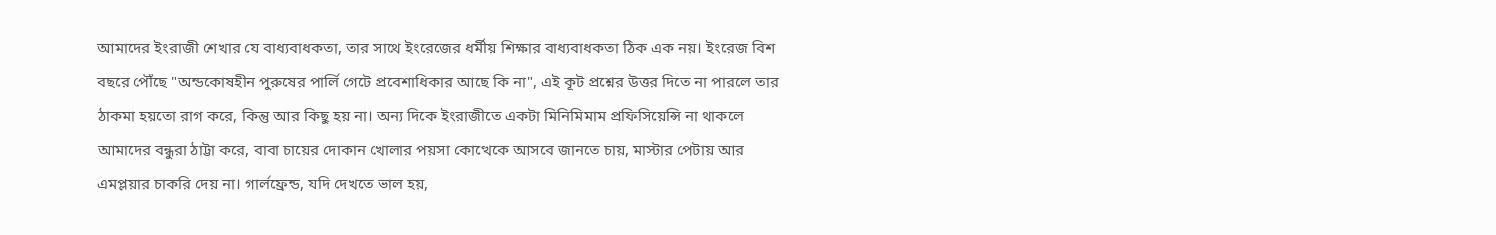আমাদের ইংরাজী শেখার যে বাধ্যবাধকতা, তার সাথে ইংরেজের ধর্মীয় শিক্ষার বাধ্যবাধকতা ঠিক এক নয়। ইংরেজ বিশ বছরে পৌঁছে "অন্ডকোষহীন পুরুষের পার্লি গেটে প্রবেশাধিকার আছে কি না", এই কূট প্রশ্নের উত্তর দিতে না পারলে তার ঠাকমা হয়তো রাগ করে, কিন্তু আর কিছু হয় না। অন্য দিকে ইংরাজীতে একটা মিনিমিমাম প্রফিসিয়েন্সি না থাকলে আমাদের বন্ধুরা ঠাট্টা করে, বাবা চায়ের দোকান খোলার পয়সা কোত্থেকে আসবে জানতে চায়, মাস্টার পেটায় আর এমপ্লয়ার চাকরি দেয় না। গার্লফ্রেন্ড, যদি দেখতে ভাল হয়,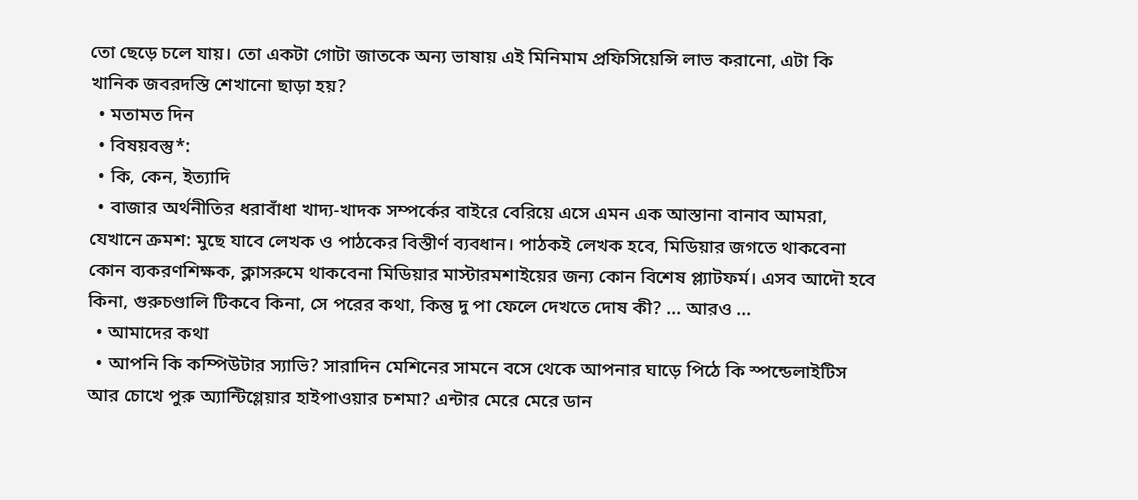তো ছেড়ে চলে যায়। তো একটা গোটা জাতকে অন্য ভাষায় এই মিনিমাম প্রফিসিয়েন্সি লাভ করানো, এটা কি খানিক জবরদস্তি শেখানো ছাড়া হয়?
  • মতামত দিন
  • বিষয়বস্তু*:
  • কি, কেন, ইত্যাদি
  • বাজার অর্থনীতির ধরাবাঁধা খাদ্য-খাদক সম্পর্কের বাইরে বেরিয়ে এসে এমন এক আস্তানা বানাব আমরা, যেখানে ক্রমশ: মুছে যাবে লেখক ও পাঠকের বিস্তীর্ণ ব্যবধান। পাঠকই লেখক হবে, মিডিয়ার জগতে থাকবেনা কোন ব্যকরণশিক্ষক, ক্লাসরুমে থাকবেনা মিডিয়ার মাস্টারমশাইয়ের জন্য কোন বিশেষ প্ল্যাটফর্ম। এসব আদৌ হবে কিনা, গুরুচণ্ডালি টিকবে কিনা, সে পরের কথা, কিন্তু দু পা ফেলে দেখতে দোষ কী? ... আরও ...
  • আমাদের কথা
  • আপনি কি কম্পিউটার স্যাভি? সারাদিন মেশিনের সামনে বসে থেকে আপনার ঘাড়ে পিঠে কি স্পন্ডেলাইটিস আর চোখে পুরু অ্যান্টিগ্লেয়ার হাইপাওয়ার চশমা? এন্টার মেরে মেরে ডান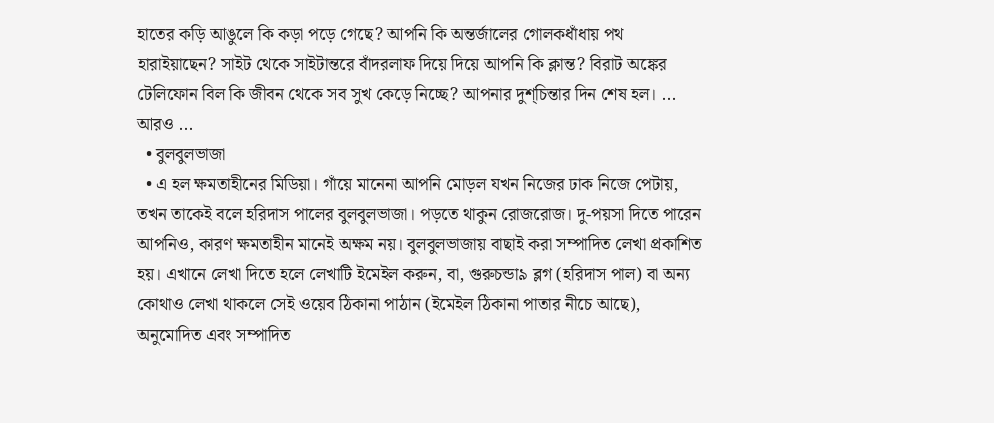হাতের কড়ি আঙুলে কি কড়া পড়ে গেছে? আপনি কি অন্তর্জালের গোলকধাঁধায় পথ হারাইয়াছেন? সাইট থেকে সাইটান্তরে বাঁদরলাফ দিয়ে দিয়ে আপনি কি ক্লান্ত? বিরাট অঙ্কের টেলিফোন বিল কি জীবন থেকে সব সুখ কেড়ে নিচ্ছে? আপনার দুশ্‌চিন্তার দিন শেষ হল। ... আরও ...
  • বুলবুলভাজা
  • এ হল ক্ষমতাহীনের মিডিয়া। গাঁয়ে মানেনা আপনি মোড়ল যখন নিজের ঢাক নিজে পেটায়, তখন তাকেই বলে হরিদাস পালের বুলবুলভাজা। পড়তে থাকুন রোজরোজ। দু-পয়সা দিতে পারেন আপনিও, কারণ ক্ষমতাহীন মানেই অক্ষম নয়। বুলবুলভাজায় বাছাই করা সম্পাদিত লেখা প্রকাশিত হয়। এখানে লেখা দিতে হলে লেখাটি ইমেইল করুন, বা, গুরুচন্ডা৯ ব্লগ (হরিদাস পাল) বা অন্য কোথাও লেখা থাকলে সেই ওয়েব ঠিকানা পাঠান (ইমেইল ঠিকানা পাতার নীচে আছে), অনুমোদিত এবং সম্পাদিত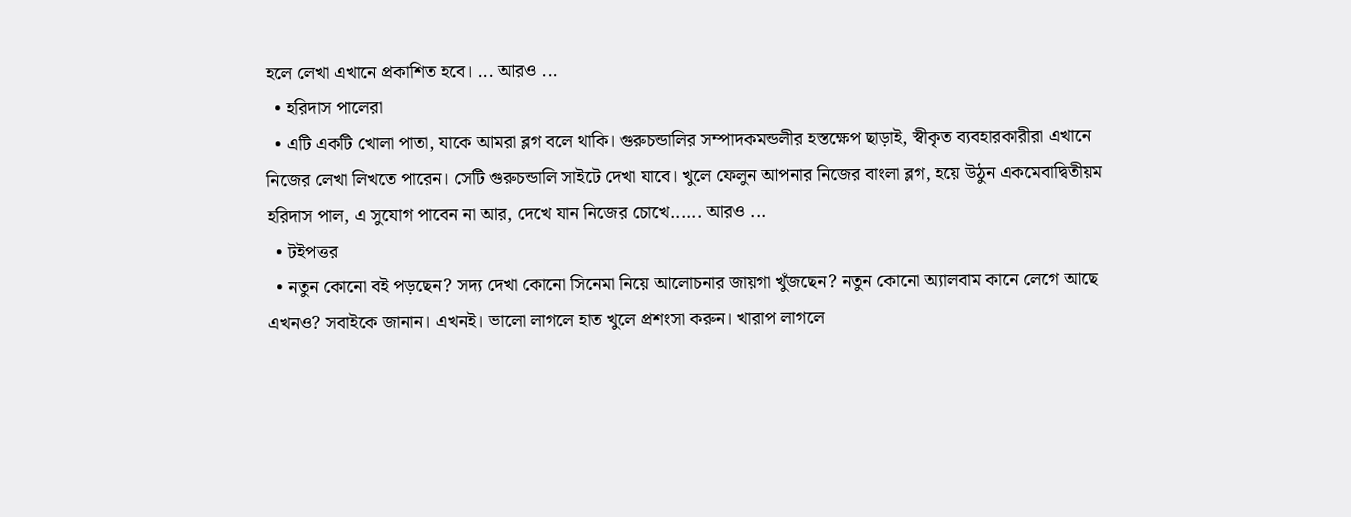হলে লেখা এখানে প্রকাশিত হবে। ... আরও ...
  • হরিদাস পালেরা
  • এটি একটি খোলা পাতা, যাকে আমরা ব্লগ বলে থাকি। গুরুচন্ডালির সম্পাদকমন্ডলীর হস্তক্ষেপ ছাড়াই, স্বীকৃত ব্যবহারকারীরা এখানে নিজের লেখা লিখতে পারেন। সেটি গুরুচন্ডালি সাইটে দেখা যাবে। খুলে ফেলুন আপনার নিজের বাংলা ব্লগ, হয়ে উঠুন একমেবাদ্বিতীয়ম হরিদাস পাল, এ সুযোগ পাবেন না আর, দেখে যান নিজের চোখে...... আরও ...
  • টইপত্তর
  • নতুন কোনো বই পড়ছেন? সদ্য দেখা কোনো সিনেমা নিয়ে আলোচনার জায়গা খুঁজছেন? নতুন কোনো অ্যালবাম কানে লেগে আছে এখনও? সবাইকে জানান। এখনই। ভালো লাগলে হাত খুলে প্রশংসা করুন। খারাপ লাগলে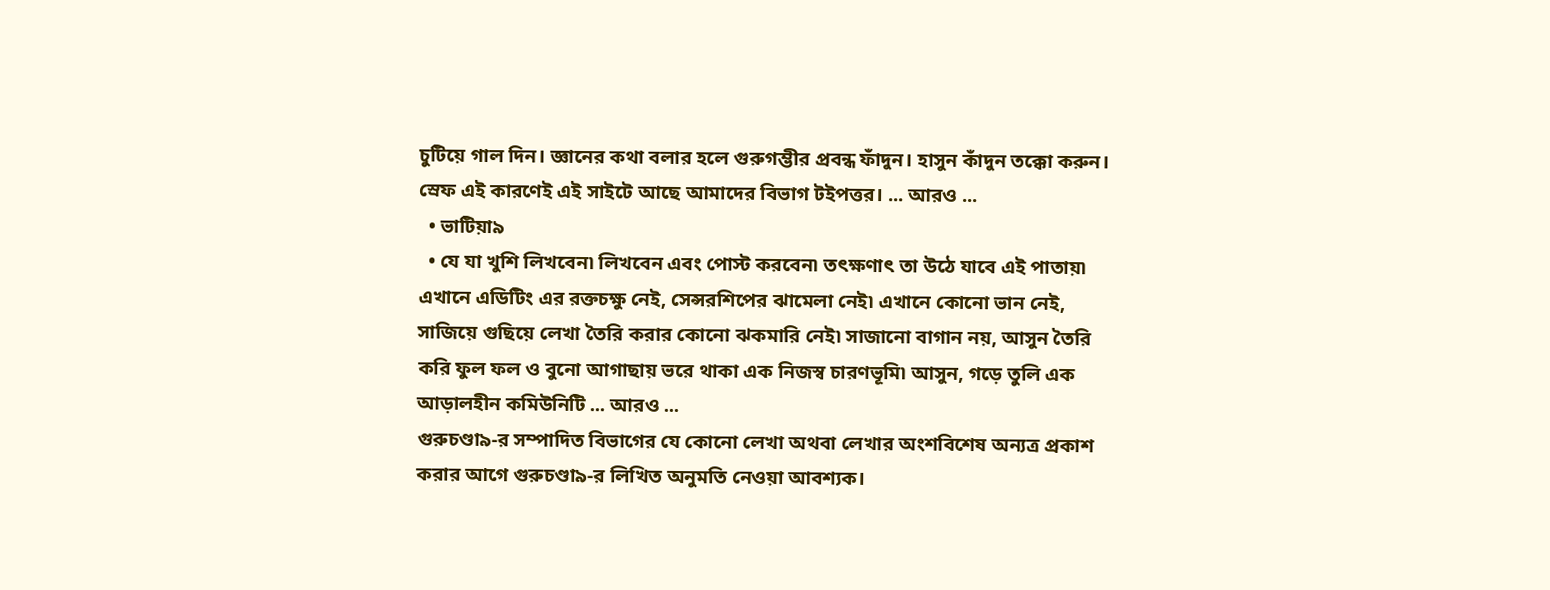চুটিয়ে গাল দিন। জ্ঞানের কথা বলার হলে গুরুগম্ভীর প্রবন্ধ ফাঁদুন। হাসুন কাঁদুন তক্কো করুন। স্রেফ এই কারণেই এই সাইটে আছে আমাদের বিভাগ টইপত্তর। ... আরও ...
  • ভাটিয়া৯
  • যে যা খুশি লিখবেন৷ লিখবেন এবং পোস্ট করবেন৷ তৎক্ষণাৎ তা উঠে যাবে এই পাতায়৷ এখানে এডিটিং এর রক্তচক্ষু নেই, সেন্সরশিপের ঝামেলা নেই৷ এখানে কোনো ভান নেই, সাজিয়ে গুছিয়ে লেখা তৈরি করার কোনো ঝকমারি নেই৷ সাজানো বাগান নয়, আসুন তৈরি করি ফুল ফল ও বুনো আগাছায় ভরে থাকা এক নিজস্ব চারণভূমি৷ আসুন, গড়ে তুলি এক আড়ালহীন কমিউনিটি ... আরও ...
গুরুচণ্ডা৯-র সম্পাদিত বিভাগের যে কোনো লেখা অথবা লেখার অংশবিশেষ অন্যত্র প্রকাশ করার আগে গুরুচণ্ডা৯-র লিখিত অনুমতি নেওয়া আবশ্যক।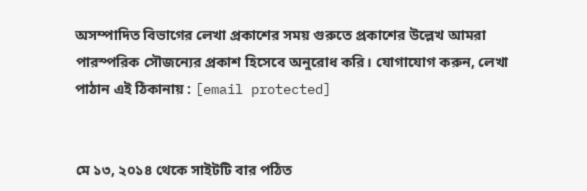অসম্পাদিত বিভাগের লেখা প্রকাশের সময় গুরুতে প্রকাশের উল্লেখ আমরা পারস্পরিক সৌজন্যের প্রকাশ হিসেবে অনুরোধ করি। যোগাযোগ করুন, লেখা পাঠান এই ঠিকানায় : [email protected]


মে ১৩, ২০১৪ থেকে সাইটটি বার পঠিত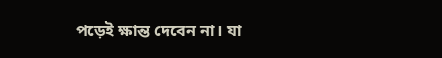পড়েই ক্ষান্ত দেবেন না। যা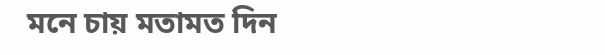মনে চায় মতামত দিন